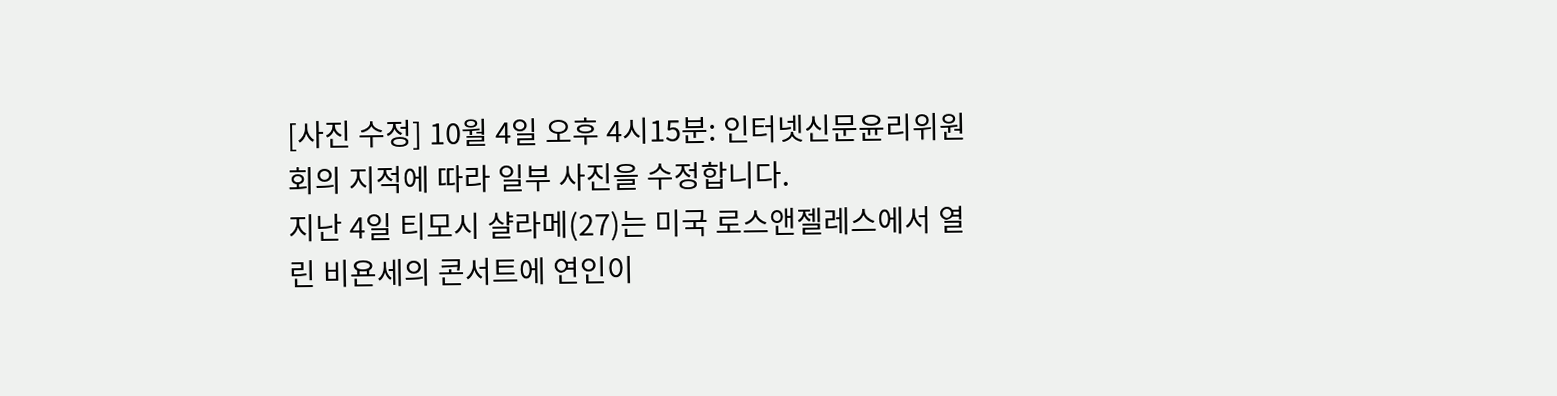[사진 수정] 10월 4일 오후 4시15분: 인터넷신문윤리위원회의 지적에 따라 일부 사진을 수정합니다.
지난 4일 티모시 샬라메(27)는 미국 로스앤젤레스에서 열린 비욘세의 콘서트에 연인이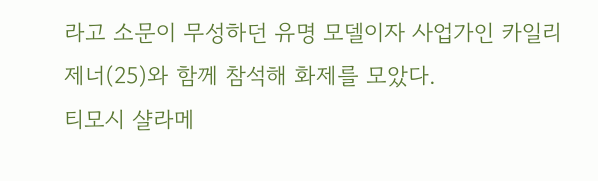라고 소문이 무성하던 유명 모델이자 사업가인 카일리 제너(25)와 함께 참석해 화제를 모았다.
티모시 샬라메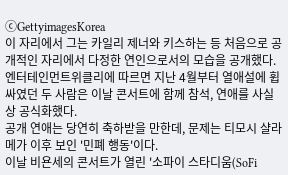ⓒGettyimagesKorea
이 자리에서 그는 카일리 제너와 키스하는 등 처음으로 공개적인 자리에서 다정한 연인으로서의 모습을 공개했다. 엔터테인먼트위클리에 따르면 지난 4월부터 열애설에 휩싸였던 두 사람은 이날 콘서트에 함께 참석, 연애를 사실상 공식화했다.
공개 연애는 당연히 축하받을 만한데, 문제는 티모시 샬라메가 이후 보인 '민폐 행동'이다.
이날 비욘세의 콘서트가 열린 '소파이 스타디움(SoFi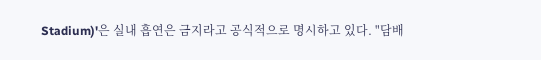Stadium)'은 실내 흡연은 금지라고 공식적으로 명시하고 있다. "담배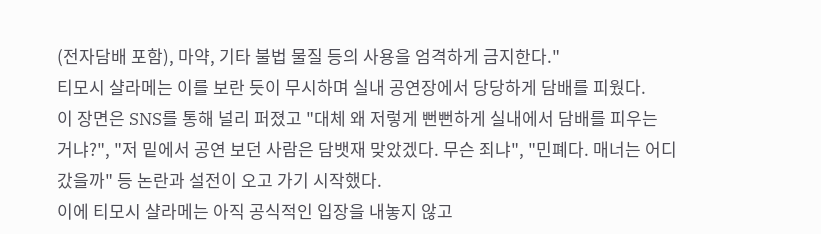(전자담배 포함), 마약, 기타 불법 물질 등의 사용을 엄격하게 금지한다."
티모시 샬라메는 이를 보란 듯이 무시하며 실내 공연장에서 당당하게 담배를 피웠다.
이 장면은 SNS를 통해 널리 퍼졌고 "대체 왜 저렇게 뻔뻔하게 실내에서 담배를 피우는 거냐?", "저 밑에서 공연 보던 사람은 담뱃재 맞았겠다. 무슨 죄냐", "민폐다. 매너는 어디 갔을까" 등 논란과 설전이 오고 가기 시작했다.
이에 티모시 샬라메는 아직 공식적인 입장을 내놓지 않고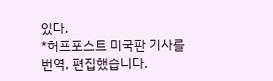있다.
*허프포스트 미국판 기사를 번역, 편집했습니다.